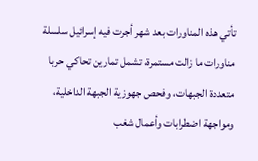تأتي هذه المناورات بعد شهر أجرت فيه إسرائيل سلسلة مناورات ما زالت مستمرة، تشمل تمارين تحاكي حربا متعددة الجبهات، وفحص جهوزية الجبهة الداخلية، ومواجهة اضطرابات وأعمال شغب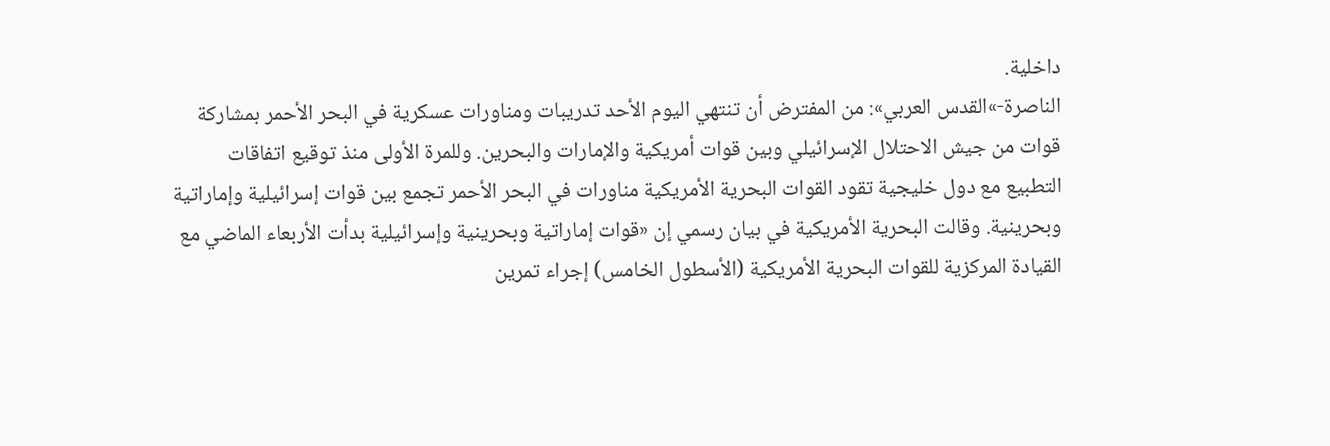داخلية.
الناصرة-»القدس العربي»: من المفترض أن تنتهي اليوم الأحد تدريبات ومناورات عسكرية في البحر الأحمر بمشاركة قوات من جيش الاحتلال الإسرائيلي وبين قوات أمريكية والإمارات والبحرين. وللمرة الأولى منذ توقيع اتفاقات التطبيع مع دول خليجية تقود القوات البحرية الأمريكية مناورات في البحر الأحمر تجمع بين قوات إسرائيلية وإماراتية وبحرينية. وقالت البحرية الأمريكية في بيان رسمي إن «قوات إماراتية وبحرينية وإسرائيلية بدأت الأربعاء الماضي مع القيادة المركزية للقوات البحرية الأمريكية (الأسطول الخامس) إجراء تمرين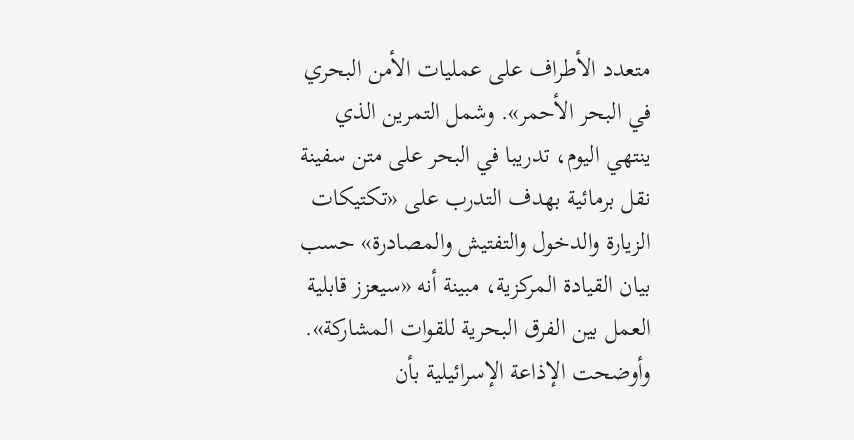متعدد الأطراف على عمليات الأمن البحري في البحر الأحمر». وشمل التمرين الذي ينتهي اليوم، تدريبا في البحر على متن سفينة نقل برمائية بهدف التدرب على «تكتيكات الزيارة والدخول والتفتيش والمصادرة» حسب بيان القيادة المركزية، مبينة أنه «سيعزز قابلية العمل بين الفرق البحرية للقوات المشاركة».
وأوضحت الإذاعة الإسرائيلية بأن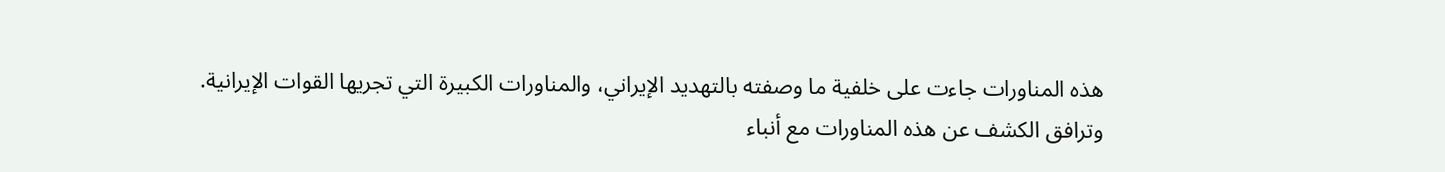هذه المناورات جاءت على خلفية ما وصفته بالتهديد الإيراني، والمناورات الكبيرة التي تجريها القوات الإيرانية.
وترافق الكشف عن هذه المناورات مع أنباء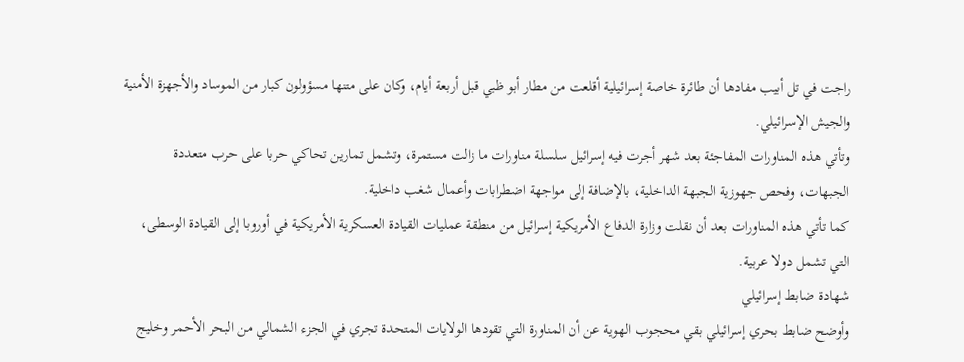راجت في تل أبيب مفادها أن طائرة خاصة إسرائيلية أقلعت من مطار أبو ظبي قبل أربعة أيام، وكان على متنها مسؤولون كبار من الموساد والأجهزة الأمنية والجيش الإسرائيلي.
وتأتي هذه المناورات المفاجئة بعد شهر أجرت فيه إسرائيل سلسلة مناورات ما زالت مستمرة، وتشمل تمارين تحاكي حربا على حرب متعددة الجبهات، وفحص جهوزية الجبهة الداخلية، بالإضافة إلى مواجهة اضطرابات وأعمال شغب داخلية.
كما تأتي هذه المناورات بعد أن نقلت وزارة الدفاع الأمريكية إسرائيل من منطقة عمليات القيادة العسكرية الأمريكية في أوروبا إلى القيادة الوسطى، التي تشمل دولا عربية.
شهادة ضابط إسرائيلي
وأوضح ضابط بحري إسرائيلي بقي محجوب الهوية عن أن المناورة التي تقودها الولايات المتحدة تجري في الجزء الشمالي من البحر الأحمر وخليج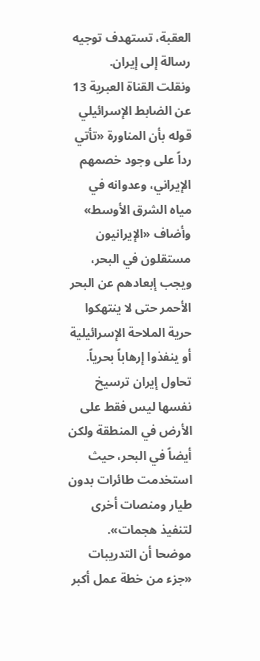العقبة، تستهدف توجيه رسالة إلى إيران.
ونقلت القناة العبرية 13 عن الضابط الإسرائيلي قوله بأن المناورة «تأتي رداً على وجود خصمهم الإيراني، وعدوانه في مياه الشرق الأوسط» وأضاف «الإيرانيون مستقلون في البحر، ويجب إبعادهم عن البحر الأحمر حتى لا ينتهكوا حرية الملاحة الإسرائيلية أو ينفذوا إرهاباً بحرياً. تحاول إيران ترسيخ نفسها ليس فقط على الأرض في المنطقة ولكن أيضاً في البحر، حيث استخدمت طائرات بدون طيار ومنصات أخرى لتنفيذ هجمات».
موضحا أن التدريبات «جزء من خطة عمل أكبر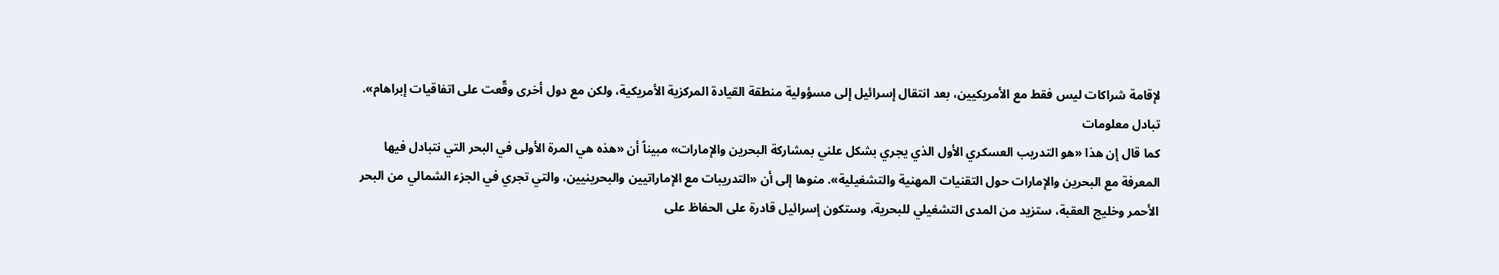لإقامة شراكات ليس فقط مع الأمريكيين، بعد انتقال إسرائيل إلى مسؤولية منطقة القيادة المركزية الأمريكية، ولكن مع دول أخرى وقّعت على اتفاقيات إبراهام».
تبادل معلومات
كما قال إن هذا «هو التدريب العسكري الأول الذي يجري بشكل علني بمشاركة البحرين والإمارات» مبيناً أن «هذه هي المرة الأولى في البحر التي نتبادل فيها المعرفة مع البحرين والإمارات حول التقنيات المهنية والتشغيلية». منوها إلى أن «التدريبات مع الإماراتيين والبحرينيين، والتي تجري في الجزء الشمالي من البحر الأحمر وخليج العقبة، ستزيد من المدى التشغيلي للبحرية، وستكون إسرائيل قادرة على الحفاظ على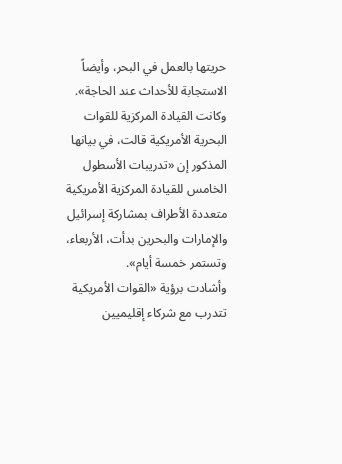حريتها بالعمل في البحر، وأيضاً الاستجابة للأحداث عند الحاجة».
وكانت القيادة المركزية للقوات البحرية الأمريكية قالت، في بيانها المذكور إن «تدريبات الأسطول الخامس للقيادة المركزية الأمريكية متعددة الأطراف بمشاركة إسرائيل والإمارات والبحرين بدأت، الأربعاء، وتستمر خمسة أيام».
وأشادت برؤية «القوات الأمريكية تتدرب مع شركاء إقليميين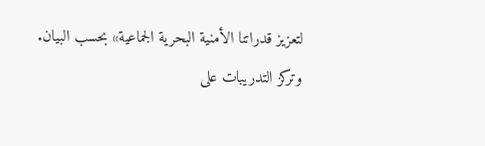لتعزيز قدراتنا الأمنية البحرية الجماعية» بحسب البيان.
وتركز التدريبات على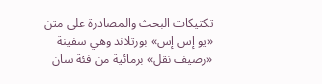تكتيكات البحث والمصادرة على متن «يو إس إس» بورتلاند وهي سفينة «رصيف نقل» برمائية من فئة سان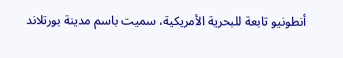أنطونيو تابعة للبحرية الأمريكية، سميت باسم مدينة بورتلاند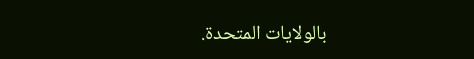بالولايات المتحدة.